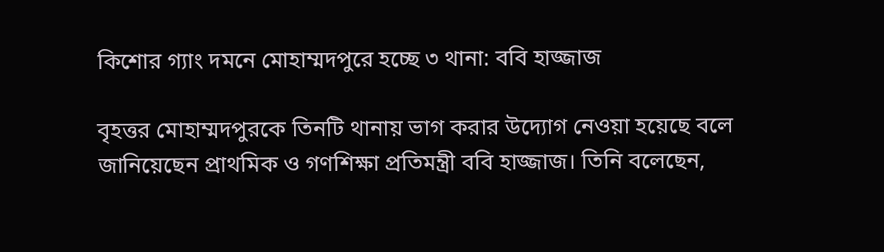কিশোর গ্যাং দমনে মোহাম্মদপুরে হচ্ছে ৩ থানা: ববি হাজ্জাজ

বৃহত্তর মোহাম্মদপুরকে তিনটি থানায় ভাগ করার উদ্যোগ নেওয়া হয়েছে বলে জানিয়েছেন প্রাথমিক ও গণশিক্ষা প্রতিমন্ত্রী ববি হাজ্জাজ। তিনি বলেছেন,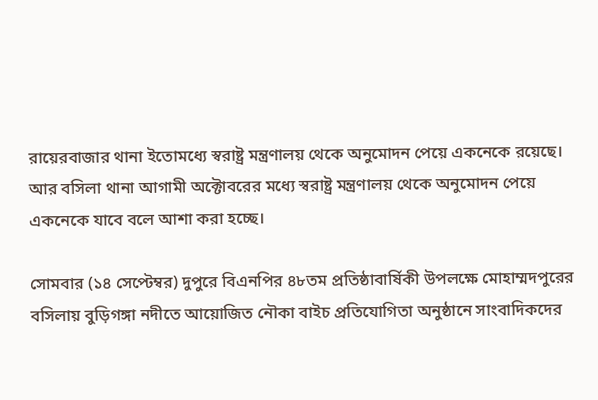রায়েরবাজার থানা ইতোমধ্যে স্বরাষ্ট্র মন্ত্রণালয় থেকে অনুমোদন পেয়ে একনেকে রয়েছে। আর বসিলা থানা আগামী অক্টোবরের মধ্যে স্বরাষ্ট্র মন্ত্রণালয় থেকে অনুমোদন পেয়ে একনেকে যাবে বলে আশা করা হচ্ছে।

সোমবার (১৪ সেপ্টেম্বর) দুপুরে বিএনপির ৪৮তম প্রতিষ্ঠাবার্ষিকী উপলক্ষে মোহাম্মদপুরের বসিলায় বুড়িগঙ্গা নদীতে আয়োজিত নৌকা বাইচ প্রতিযোগিতা অনুষ্ঠানে সাংবাদিকদের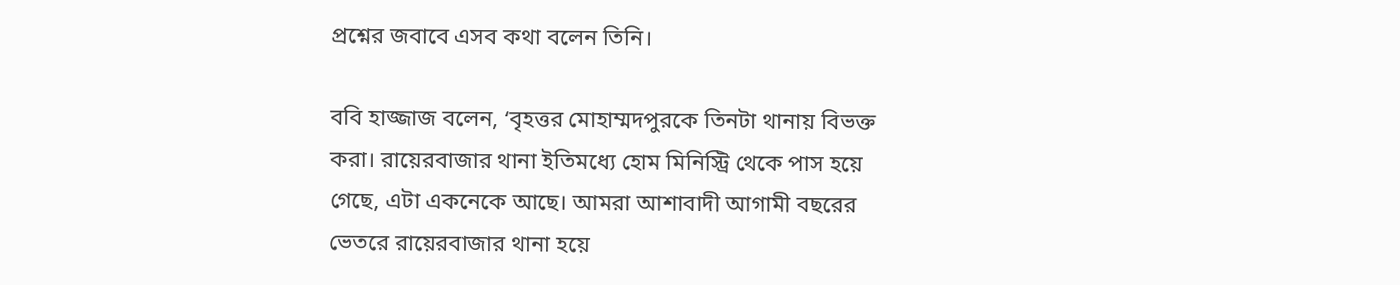প্রশ্নের জবাবে এসব কথা বলেন তিনি।

ববি হাজ্জাজ বলেন, ‘বৃহত্তর মোহাম্মদপুরকে তিনটা থানায় বিভক্ত করা। রায়েরবাজার থানা ইতিমধ্যে হোম মিনিস্ট্রি থেকে পাস হয়ে গেছে, এটা একনেকে আছে। আমরা আশাবাদী আগামী বছরের ভেতরে রায়েরবাজার থানা হয়ে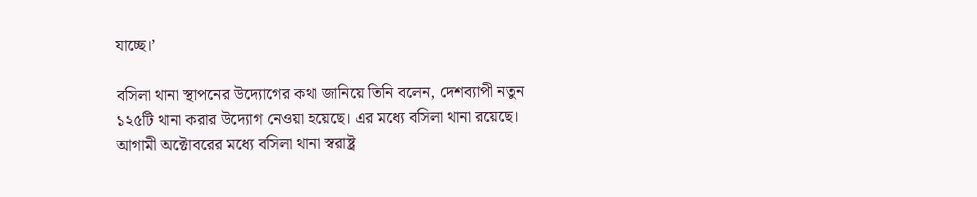যাচ্ছে।’

বসিলা থানা স্থাপনের উদ্যোগের কথা জানিয়ে তিনি বলেন, দেশব্যাপী নতুন ১২৫টি থানা করার উদ্যোগ নেওয়া হয়েছে। এর মধ্যে বসিলা থানা রয়েছে। আগামী অক্টোবরের মধ্যে বসিলা থানা স্বরাষ্ট্র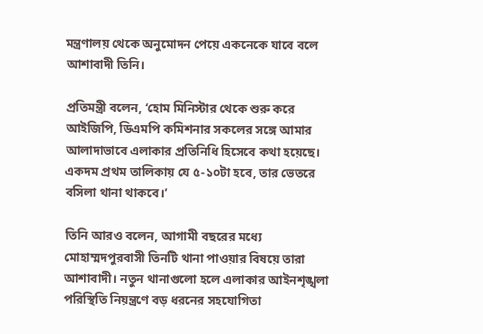মন্ত্রণালয় থেকে অনুমোদন পেয়ে একনেকে যাবে বলে আশাবাদী তিনি।

প্রতিমন্ত্রী বলেন, ‘হোম মিনিস্টার থেকে শুরু করে আইজিপি, ডিএমপি কমিশনার সকলের সঙ্গে আমার আলাদাভাবে এলাকার প্রতিনিধি হিসেবে কথা হয়েছে। একদম প্রথম তালিকায় যে ৫-১০টা হবে, তার ভেতরে বসিলা থানা থাকবে।’

তিনি আরও বলেন, আগামী বছরের মধ্যে মোহাম্মদপুরবাসী তিনটি থানা পাওয়ার বিষয়ে তারা আশাবাদী। নতুন থানাগুলো হলে এলাকার আইনশৃঙ্খলা পরিস্থিতি নিয়ন্ত্রণে বড় ধরনের সহযোগিতা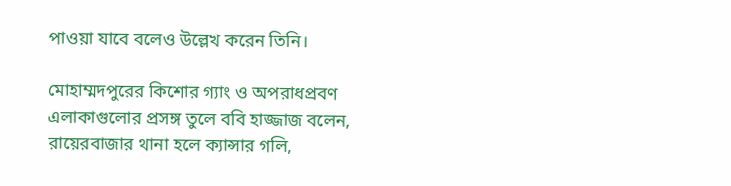পাওয়া যাবে বলেও উল্লেখ করেন তিনি।

মোহাম্মদপুরের কিশোর গ্যাং ও অপরাধপ্রবণ এলাকাগুলোর প্রসঙ্গ তুলে ববি হাজ্জাজ বলেন, রায়েরবাজার থানা হলে ক্যান্সার গলি,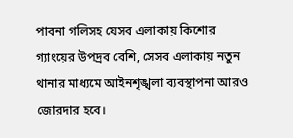পাবনা গলিসহ যেসব এলাকায় কিশোর গ্যাংয়ের উপদ্রব বেশি, সেসব এলাকায় নতুন থানার মাধ্যমে আইনশৃঙ্খলা ব্যবস্থাপনা আরও জোরদার হবে।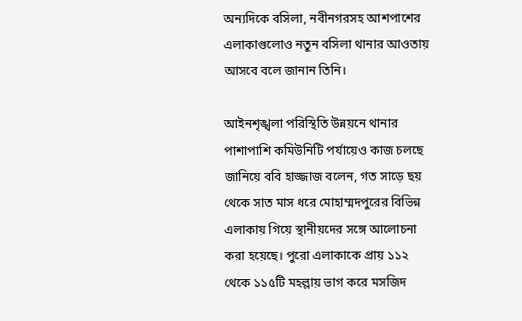অন্যদিকে বসিলা, নবীনগরসহ আশপাশের এলাকাগুলোও নতুন বসিলা থানার আওতায় আসবে বলে জানান তিনি।

আইনশৃঙ্খলা পরিস্থিতি উন্নয়নে থানার পাশাপাশি কমিউনিটি পর্যায়েও কাজ চলছে জানিয়ে ববি হাজ্জাজ বলেন, গত সাড়ে ছয় থেকে সাত মাস ধরে মোহাম্মদপুরের বিভিন্ন এলাকায় গিয়ে স্থানীয়দের সঙ্গে আলোচনা করা হয়েছে। পুরো এলাকাকে প্রায় ১১২ থেকে ১১৫টি মহল্লায় ভাগ করে মসজিদ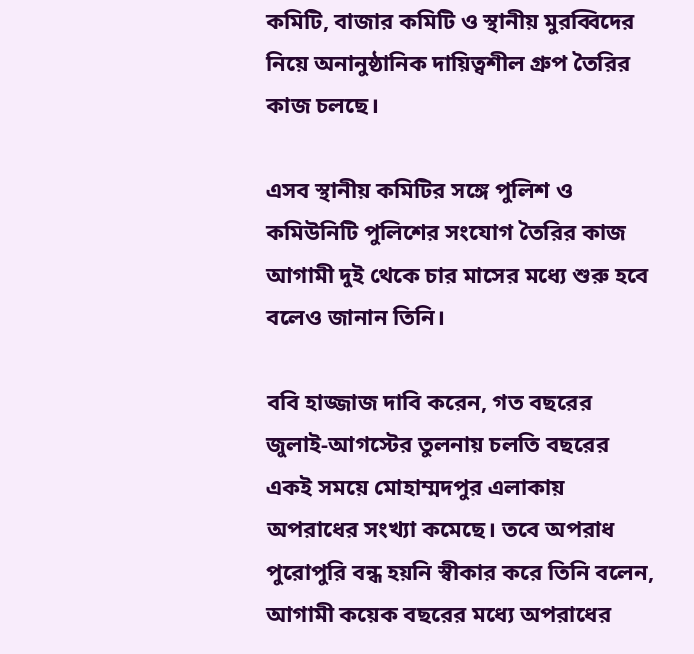কমিটি, বাজার কমিটি ও স্থানীয় মুরব্বিদের নিয়ে অনানুষ্ঠানিক দায়িত্বশীল গ্রুপ তৈরির কাজ চলছে।

এসব স্থানীয় কমিটির সঙ্গে পুলিশ ও কমিউনিটি পুলিশের সংযোগ তৈরির কাজ আগামী দুই থেকে চার মাসের মধ্যে শুরু হবে বলেও জানান তিনি।

ববি হাজ্জাজ দাবি করেন, গত বছরের জুলাই-আগস্টের তুলনায় চলতি বছরের একই সময়ে মোহাম্মদপুর এলাকায় অপরাধের সংখ্যা কমেছে। তবে অপরাধ পুরোপুরি বন্ধ হয়নি স্বীকার করে তিনি বলেন, আগামী কয়েক বছরের মধ্যে অপরাধের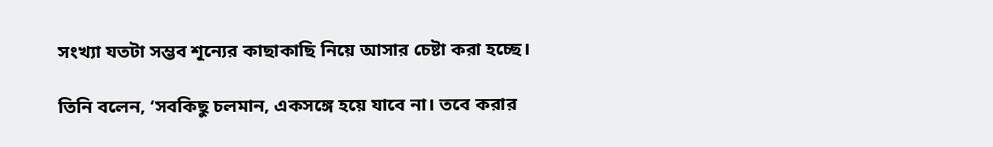সংখ্যা যতটা সম্ভব শূন্যের কাছাকাছি নিয়ে আসার চেষ্টা করা হচ্ছে।

তিনি বলেন, ‘সবকিছু চলমান, একসঙ্গে হয়ে যাবে না। তবে করার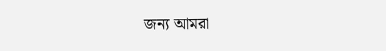জন্য আমরা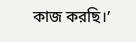কাজ করছি।’